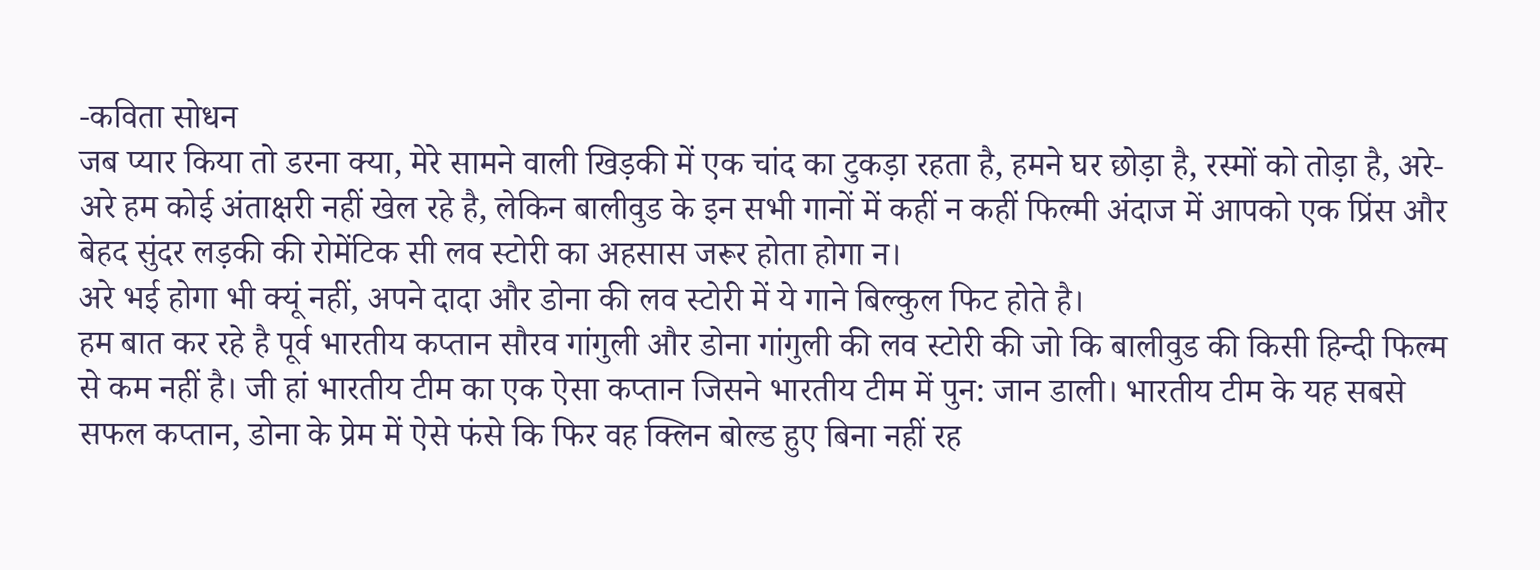-कविता सोधन
जब प्यार किया तो डरना क्या, मेरे सामने वाली खिड़की में एक चांद का टुकड़ा रहता है, हमने घर छोड़ा है, रस्मों को तोड़ा है, अरे-अरे हम कोई अंताक्षरी नहीं खेल रहे है, लेकिन बालीवुड के इन सभी गानों में कहीं न कहीं फिल्मी अंदाज में आपको एक प्रिंस और बेहद सुंदर लड़की की रोमेंटिक सी लव स्टोरी का अहसास जरूर होता होगा न।
अरे भई होगा भी क्यूं नहीं, अपने दादा और डोना की लव स्टोरी में ये गाने बिल्कुल फिट होते है।
हम बात कर रहे है पूर्व भारतीय कप्तान सौरव गांगुली और डोना गांगुली की लव स्टोरी की जो कि बालीवुड की किसी हिन्दी फिल्म से कम नहीं है। जी हां भारतीय टीम का एक ऐसा कप्तान जिसने भारतीय टीम में पुन: जान डाली। भारतीय टीम के यह सबसे सफल कप्तान, डोना के प्रेम में ऐसे फंसे कि फिर वह क्लिन बोल्ड हुए बिना नहीं रह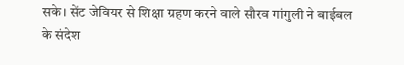सके। सेंट जेवियर से शिक्षा ग्रहण करने वाले सौरव गांगुली ने बाईबल के संदेश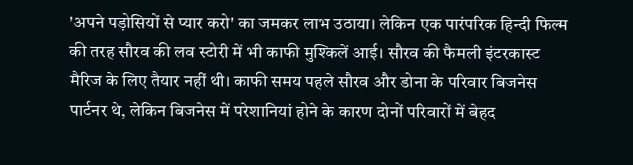'अपने पड़ोसियों से प्यार करो' का जमकर लाभ उठाया। लेकिन एक पारंपरिक हिन्दी फिल्म की तरह सौरव की लव स्टोरी में भी काफी मुश्किलें आई। सौरव की फैमली इंटरकास्ट मैरिज के लिए तैयार नहीं थी। काफी समय पहले सौरव और डोना के परिवार बिजनेस पार्टनर थे, लेकिन बिजनेस में परेशानियां होने के कारण दोनों परिवारों में बेहद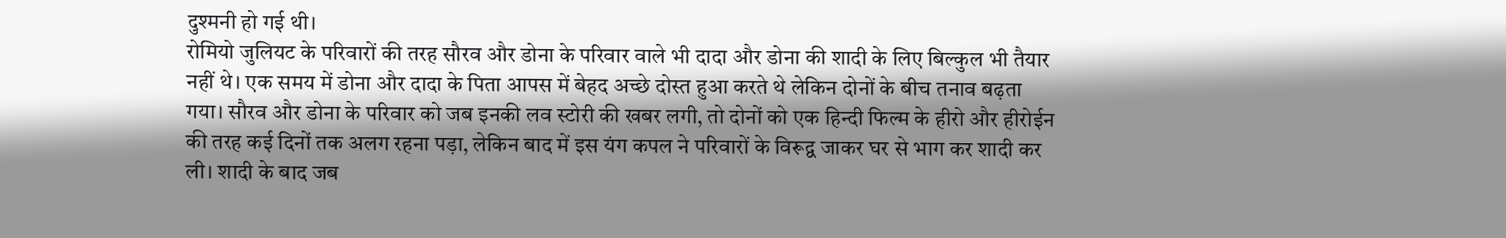दुश्मनी हो गई थी।
रोमियो जुलियट के परिवारों की तरह सौरव और डोना के परिवार वाले भी दादा और डोना की शादी के लिए बिल्कुल भी तैयार नहीं थे। एक समय में डोना और दादा के पिता आपस में बेहद अच्छे दोस्त हुआ करते थे लेकिन दोनों के बीच तनाव बढ़ता गया। सौरव और डोना के परिवार को जब इनकी लव स्टोरी की खबर लगी, तो दोनों को एक हिन्दी फिल्म के हीरो और हीरोईन की तरह कई दिनों तक अलग रहना पड़ा, लेकिन बाद में इस यंग कपल ने परिवारों के विरूद्व जाकर घर से भाग कर शादी कर ली। शादी के बाद जब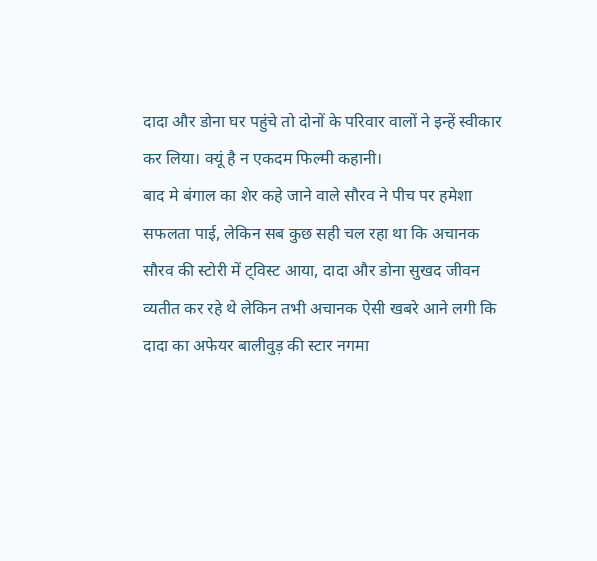दादा और डोना घर पहुंचे तो दोनों के परिवार वालों ने इन्हें स्वीकार कर लिया। क्यूं है न एकदम फिल्मी कहानी।
बाद मे बंगाल का शेर कहे जाने वाले सौरव ने पीच पर हमेशा सफलता पाई, लेकिन सब कुछ सही चल रहा था कि अचानक सौरव की स्टोरी में ट्विस्ट आया, दादा और डोना सुखद जीवन व्यतीत कर रहे थे लेकिन तभी अचानक ऐसी खबरे आने लगी कि दादा का अफेयर बालीवुड़ की स्टार नगमा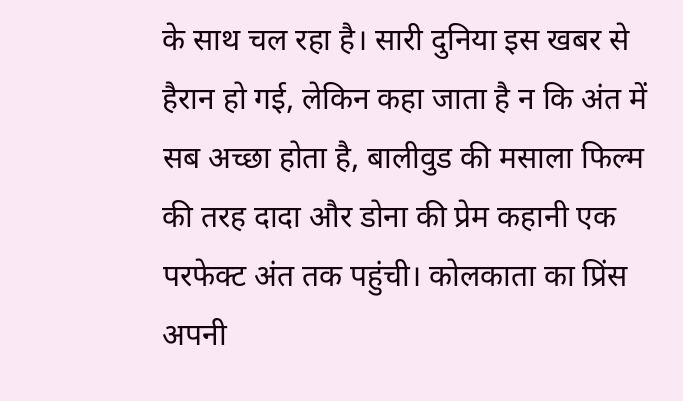के साथ चल रहा है। सारी दुनिया इस खबर से हैरान हो गई, लेकिन कहा जाता है न कि अंत में सब अच्छा होता है, बालीवुड की मसाला फिल्म की तरह दादा और डोना की प्रेम कहानी एक परफेक्ट अंत तक पहुंची। कोलकाता का प्रिंस अपनी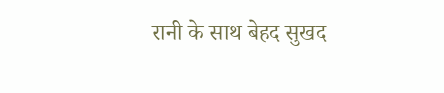रानी के साथ बेहद सुखद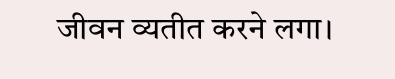जीवन व्यतीत करने लगा।